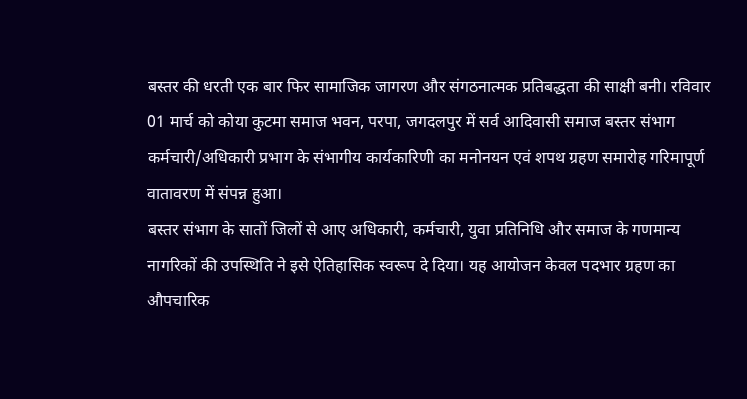बस्तर की धरती एक बार फिर सामाजिक जागरण और संगठनात्मक प्रतिबद्धता की साक्षी बनी। रविवार 01 मार्च को कोया कुटमा समाज भवन, परपा, जगदलपुर में सर्व आदिवासी समाज बस्तर संभाग कर्मचारी/अधिकारी प्रभाग के संभागीय कार्यकारिणी का मनोनयन एवं शपथ ग्रहण समारोह गरिमापूर्ण वातावरण में संपन्न हुआ।
बस्तर संभाग के सातों जिलों से आए अधिकारी, कर्मचारी, युवा प्रतिनिधि और समाज के गणमान्य नागरिकों की उपस्थिति ने इसे ऐतिहासिक स्वरूप दे दिया। यह आयोजन केवल पदभार ग्रहण का औपचारिक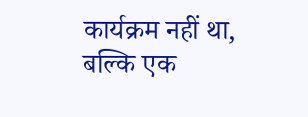कार्यक्रम नहीं था, बल्कि एक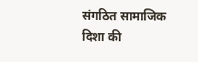संगठित सामाजिक दिशा की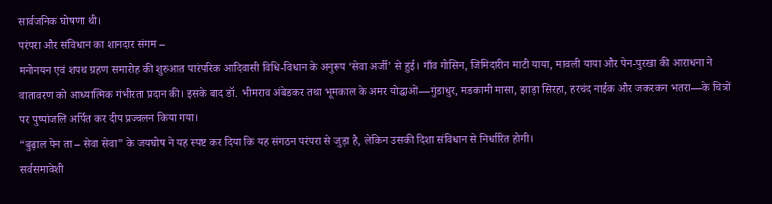सार्वजनिक घोषणा थी।
परंपरा और संविधान का शानदार संगम –
मनोनयन एवं शपथ ग्रहण समारोह की शुरुआत पारंपरिक आदिवासी विधि-विधान के अनुरूप ‘सेवा अर्जी’ से हुई। गाँव गोसिन, जिमिदारीन माटी याया, मावली याया और पेन-पुरखा की आराधना ने वातावरण को आध्यात्मिक गंभीरता प्रदान की। इसके बाद डॉ. भीमराव अंबेडकर तथा भूमकाल के अमर योद्धाओं—गुंडाधुर, मडकामी मासा, झाड़ा सिरहा, हरचंद नाईक और जकरकन भतरा—के चित्रों पर पुष्पांजलि अर्पित कर दीप प्रज्वलन किया गया।
“बुढ़ाल पेन ता – सेवा सेवा” के जयघोष ने यह स्पष्ट कर दिया कि यह संगठन परंपरा से जुड़ा है, लेकिन उसकी दिशा संविधान से निर्धारित होगी।
सर्वसमावेशी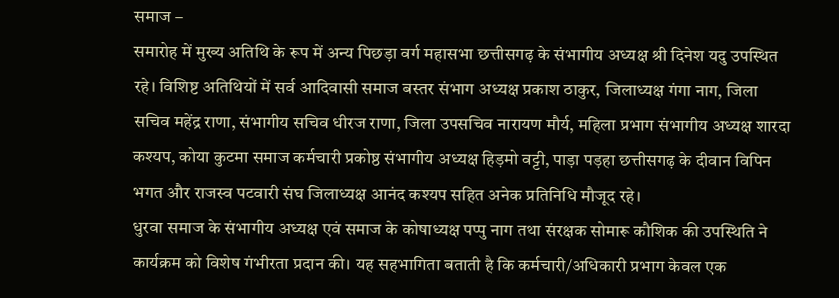समाज –
समारोह में मुख्य अतिथि के रूप में अन्य पिछड़ा वर्ग महासभा छत्तीसगढ़ के संभागीय अध्यक्ष श्री दिनेश यदु उपस्थित रहे। विशिष्ट अतिथियों में सर्व आदिवासी समाज बस्तर संभाग अध्यक्ष प्रकाश ठाकुर, जिलाध्यक्ष गंगा नाग, जिला सचिव महेंद्र राणा, संभागीय सचिव धीरज राणा, जिला उपसचिव नारायण मौर्य, महिला प्रभाग संभागीय अध्यक्ष शारदा कश्यप, कोया कुटमा समाज कर्मचारी प्रकोष्ठ संभागीय अध्यक्ष हिड़मो वट्टी, पाड़ा पड़हा छत्तीसगढ़ के दीवान विपिन भगत और राजस्व पटवारी संघ जिलाध्यक्ष आनंद कश्यप सहित अनेक प्रतिनिधि मौजूद रहे।
धुरवा समाज के संभागीय अध्यक्ष एवं समाज के कोषाध्यक्ष पप्पु नाग तथा संरक्षक सोमारू कौशिक की उपस्थिति ने कार्यक्रम को विशेष गंभीरता प्रदान की। यह सहभागिता बताती है कि कर्मचारी/अधिकारी प्रभाग केवल एक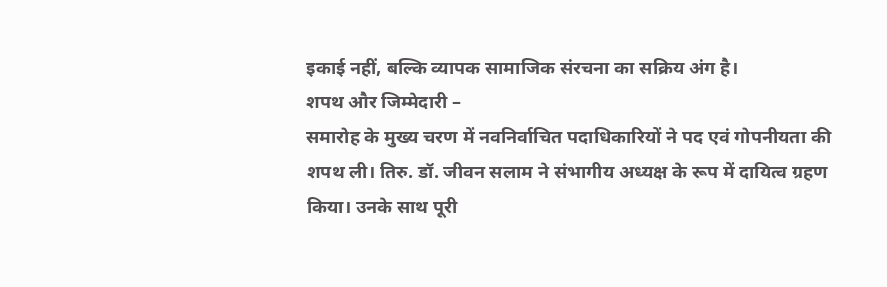इकाई नहीं, बल्कि व्यापक सामाजिक संरचना का सक्रिय अंग है।
शपथ और जिम्मेदारी –
समारोह के मुख्य चरण में नवनिर्वाचित पदाधिकारियों ने पद एवं गोपनीयता की शपथ ली। तिरु. डॉ. जीवन सलाम ने संभागीय अध्यक्ष के रूप में दायित्व ग्रहण किया। उनके साथ पूरी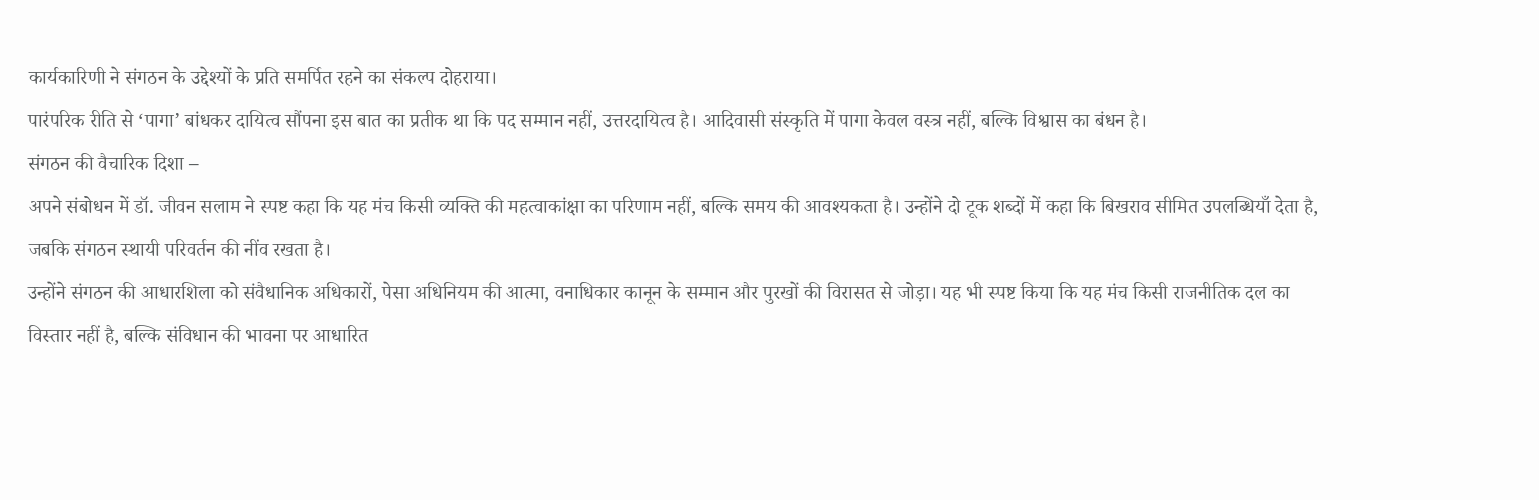कार्यकारिणी ने संगठन के उद्देश्यों के प्रति समर्पित रहने का संकल्प दोहराया।
पारंपरिक रीति से ‘पागा’ बांधकर दायित्व सौंपना इस बात का प्रतीक था कि पद सम्मान नहीं, उत्तरदायित्व है। आदिवासी संस्कृति में पागा केवल वस्त्र नहीं, बल्कि विश्वास का बंधन है।
संगठन की वैचारिक दिशा –
अपने संबोधन में डॉ. जीवन सलाम ने स्पष्ट कहा कि यह मंच किसी व्यक्ति की महत्वाकांक्षा का परिणाम नहीं, बल्कि समय की आवश्यकता है। उन्होंने दो टूक शब्दों में कहा कि बिखराव सीमित उपलब्धियाँ देता है, जबकि संगठन स्थायी परिवर्तन की नींव रखता है।
उन्होंने संगठन की आधारशिला को संवैधानिक अधिकारों, पेसा अधिनियम की आत्मा, वनाधिकार कानून के सम्मान और पुरखों की विरासत से जोड़ा। यह भी स्पष्ट किया कि यह मंच किसी राजनीतिक दल का विस्तार नहीं है, बल्कि संविधान की भावना पर आधारित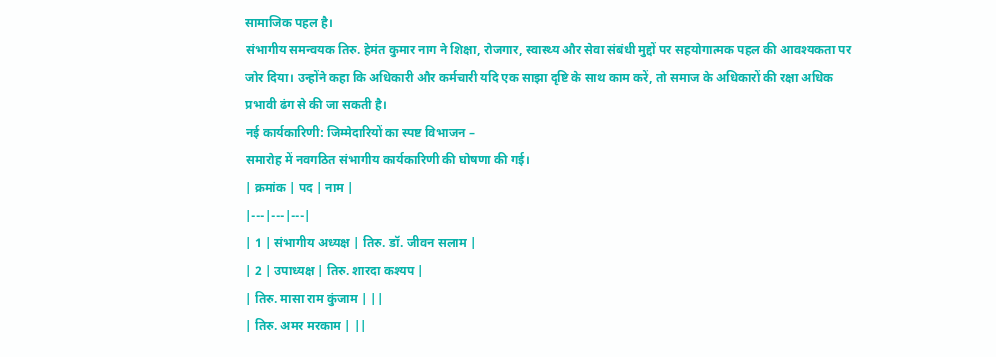सामाजिक पहल है।
संभागीय समन्वयक तिरु. हेमंत कुमार नाग ने शिक्षा, रोजगार, स्वास्थ्य और सेवा संबंधी मुद्दों पर सहयोगात्मक पहल की आवश्यकता पर जोर दिया। उन्होंने कहा कि अधिकारी और कर्मचारी यदि एक साझा दृष्टि के साथ काम करें, तो समाज के अधिकारों की रक्षा अधिक प्रभावी ढंग से की जा सकती है।
नई कार्यकारिणी: जिम्मेदारियों का स्पष्ट विभाजन –
समारोह में नवगठित संभागीय कार्यकारिणी की घोषणा की गई।
| क्रमांक | पद | नाम |
|---|---|---|
| 1 | संभागीय अध्यक्ष | तिरु. डॉ. जीवन सलाम |
| 2 | उपाध्यक्ष | तिरु. शारदा कश्यप |
| तिरु. मासा राम कुंजाम | ||
| तिरु. अमर मरकाम | ||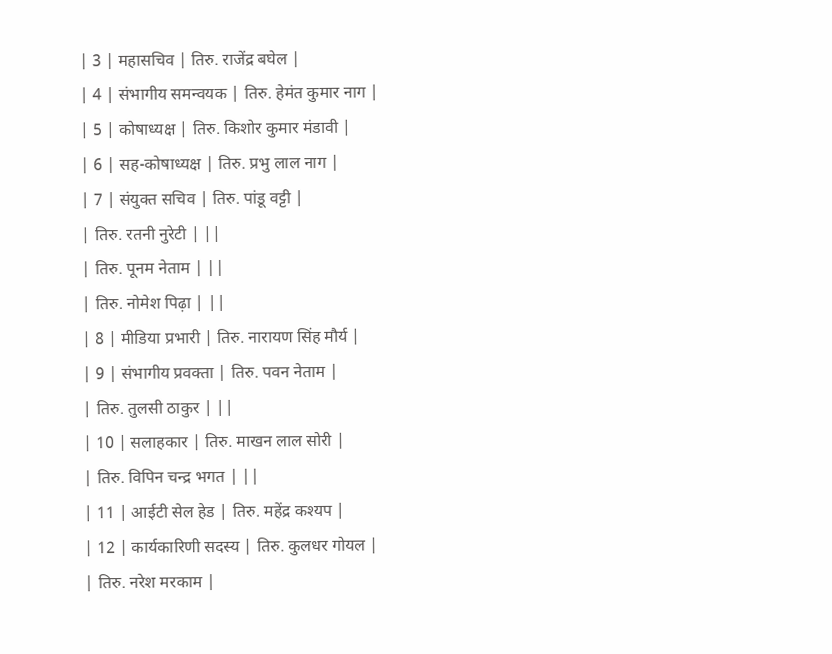| 3 | महासचिव | तिरु. राजेंद्र बघेल |
| 4 | संभागीय समन्वयक | तिरु. हेमंत कुमार नाग |
| 5 | कोषाध्यक्ष | तिरु. किशोर कुमार मंडावी |
| 6 | सह-कोषाध्यक्ष | तिरु. प्रभु लाल नाग |
| 7 | संयुक्त सचिव | तिरु. पांडू वट्टी |
| तिरु. रतनी नुरेटी | ||
| तिरु. पूनम नेताम | ||
| तिरु. नोमेश पिढ़ा | ||
| 8 | मीडिया प्रभारी | तिरु. नारायण सिंह मौर्य |
| 9 | संभागीय प्रवक्ता | तिरु. पवन नेताम |
| तिरु. तुलसी ठाकुर | ||
| 10 | सलाहकार | तिरु. माखन लाल सोरी |
| तिरु. विपिन चन्द्र भगत | ||
| 11 | आईटी सेल हेड | तिरु. महेंद्र कश्यप |
| 12 | कार्यकारिणी सदस्य | तिरु. कुलधर गोयल |
| तिरु. नरेश मरकाम |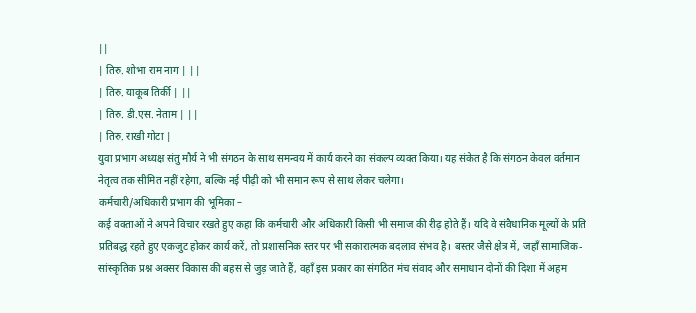||
| तिरु. शोभा राम नाग | ||
| तिरु. याकूब तिर्की | ||
| तिरु. डी.एस. नेताम | ||
| तिरु. राखी गोटा |
युवा प्रभाग अध्यक्ष संतु मौर्य ने भी संगठन के साथ समन्वय में कार्य करने का संकल्प व्यक्त किया। यह संकेत है कि संगठन केवल वर्तमान नेतृत्व तक सीमित नहीं रहेगा, बल्कि नई पीढ़ी को भी समान रूप से साथ लेकर चलेगा।
कर्मचारी/अधिकारी प्रभाग की भूमिका –
कई वक्ताओं ने अपने विचार रखते हुए कहा कि कर्मचारी और अधिकारी किसी भी समाज की रीढ़ होते हैं। यदि वे संवैधानिक मूल्यों के प्रति प्रतिबद्ध रहते हुए एकजुट होकर कार्य करें, तो प्रशासनिक स्तर पर भी सकारात्मक बदलाव संभव है। बस्तर जैसे क्षेत्र में, जहाँ सामाजिक-सांस्कृतिक प्रश्न अक्सर विकास की बहस से जुड़ जाते हैं, वहाँ इस प्रकार का संगठित मंच संवाद और समाधान दोनों की दिशा में अहम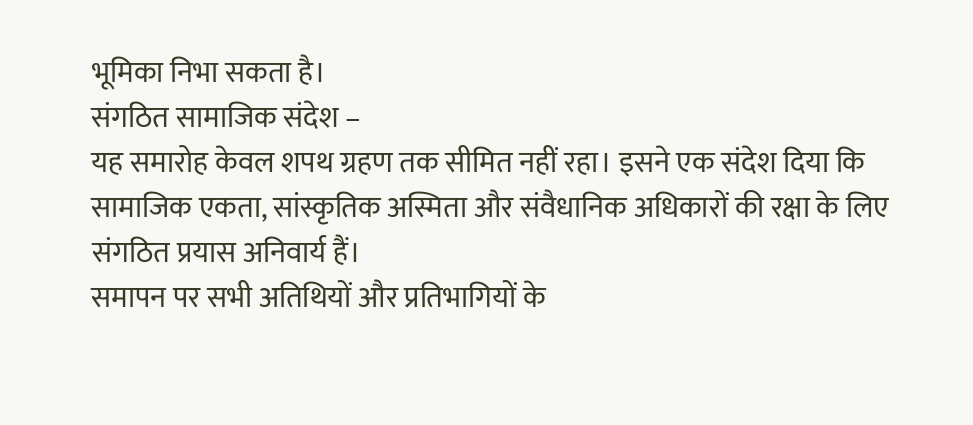भूमिका निभा सकता है।
संगठित सामाजिक संदेश –
यह समारोह केवल शपथ ग्रहण तक सीमित नहीं रहा। इसने एक संदेश दिया कि सामाजिक एकता, सांस्कृतिक अस्मिता और संवैधानिक अधिकारों की रक्षा के लिए संगठित प्रयास अनिवार्य हैं।
समापन पर सभी अतिथियों और प्रतिभागियों के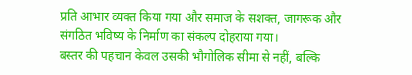प्रति आभार व्यक्त किया गया और समाज के सशक्त, जागरूक और संगठित भविष्य के निर्माण का संकल्प दोहराया गया।
बस्तर की पहचान केवल उसकी भौगोलिक सीमा से नहीं, बल्कि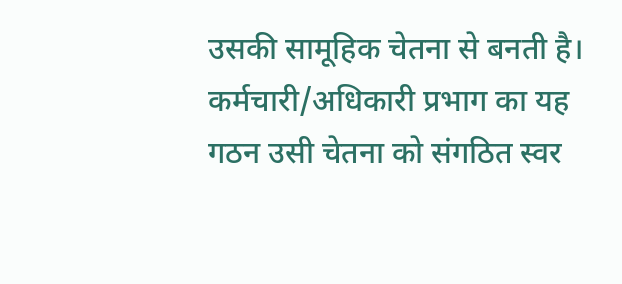उसकी सामूहिक चेतना से बनती है। कर्मचारी/अधिकारी प्रभाग का यह गठन उसी चेतना को संगठित स्वर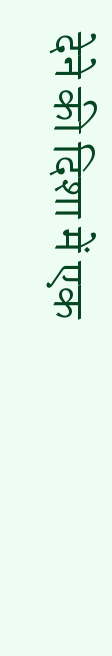देने की दिशा में एक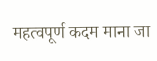महत्वपूर्ण कदम माना जा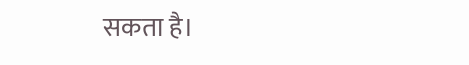सकता है।